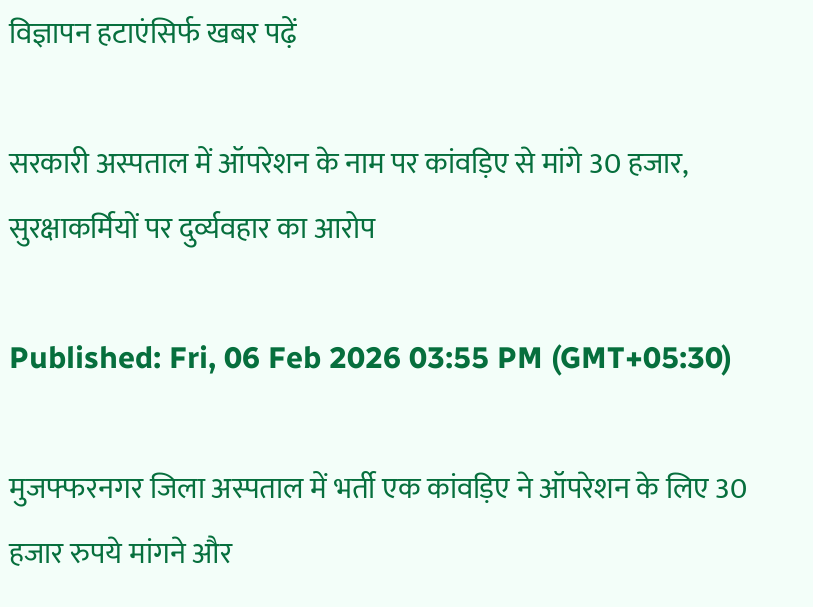विज्ञापन हटाएंसिर्फ खबर पढ़ें

सरकारी अस्पताल में ऑपरेशन के नाम पर कांवड़िए से मांगे 30 हजार, सुरक्षाकर्मियों पर दुर्व्यवहार का आरोप

Published: Fri, 06 Feb 2026 03:55 PM (GMT+05:30)

मुजफ्फरनगर जिला अस्पताल में भर्ती एक कांवड़िए ने ऑपरेशन के लिए 30 हजार रुपये मांगने और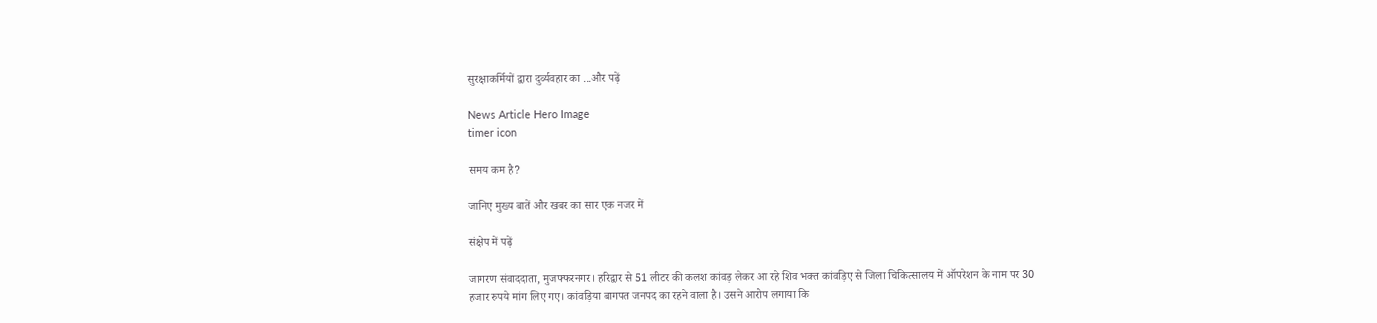सुरक्षाकर्मियों द्वारा दुर्व्यवहार का ...और पढ़ें

News Article Hero Image
timer icon

समय कम है?

जानिए मुख्य बातें और खबर का सार एक नजर में

संक्षेप में पढ़ें

जागरण संवाददाता, मुजफ्फरनगर। हरिद्वार से 51 लीटर की कलश कांवड़ लेकर आ रहे शिव भक्त कांवड़िए से जिला चिकित्सालय में ऑपरेशन के नाम पर 30 हजार रुपये मांग लिए गए। कांवड़िया बागपत जनपद का रहने वाला है। उसने आरोप लगाया कि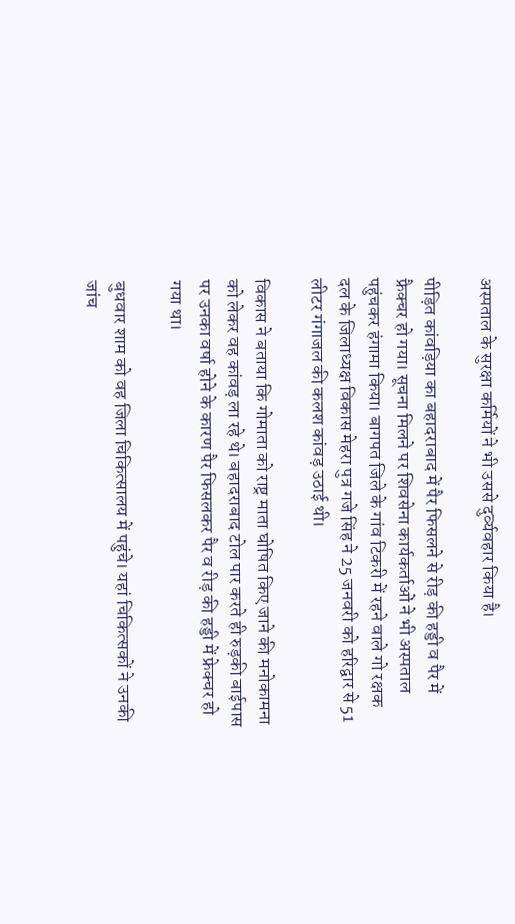अस्पताल के सुरक्षा कर्मियों ने भी उससे दुर्व्यवहार किया है।

पीड़ित कांवड़िया का बहादराबाद में पैर फिसलने से रीड़ की हड्डी व पैर में फ्रैक्चर हो गया। सूचना मिलने पर शिवसेना कार्यकर्ताओं ने भी अस्पताल पहुंचकर हंगामा किया। बागपत जिले के गांव टिकरी में रहने वाले गो रक्षक दल के जिलाध्यक्ष विकास मेहरा पुत्र गजे सिंह ने 25 जनवरी को हरिद्वार से 51 लीटर गंगाजल की कलश कांवड़ उठाई थी।

विकास ने बताया कि गोमाता को राष्ट्र माता घोषित किए जाने की मनोकामना को लेकर वह कांवड़ ला रहे थे। बहादराबाद टोल पार करते ही रुड़की बाईपास पर उनका वर्षा होने के कारण पैर फिसलकर पैर व रीड़ की हड्डी में फ्रेक्चर हो गया था।

बुधवार शाम को वह जिला चिकित्सालय में पहुंचे। यहां चिकित्सकों ने उनकी जांच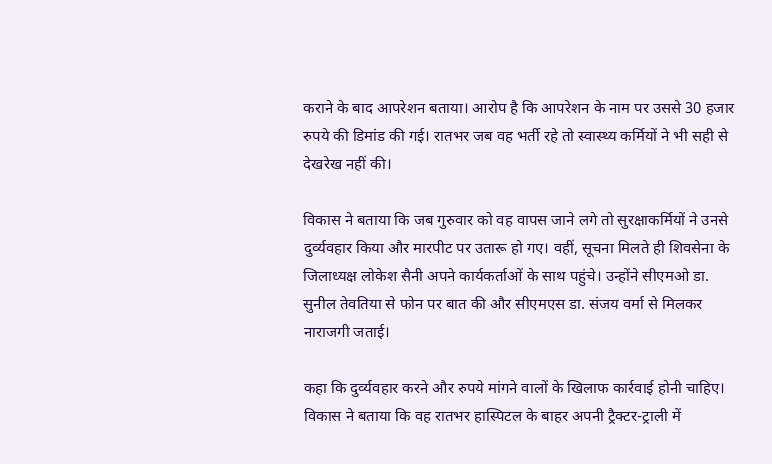कराने के बाद आपरेशन बताया। आरोप है कि आपरेशन के नाम पर उससे 30 हजार रुपये की डिमांड की गई। रातभर जब वह भर्ती रहे तो स्वास्थ्य कर्मियों ने भी सही से देखरेख नहीं की।

विकास ने बताया कि जब गुरुवार को वह वापस जाने लगे तो सुरक्षाकर्मियों ने उनसे दुर्व्यवहार किया और मारपीट पर उतारू हो गए। वहीं, सूचना मिलते ही शिवसेना के जिलाध्यक्ष लोकेश सैनी अपने कार्यकर्ताओं के साथ पहुंचे। उन्होंने सीएमओ डा. सुनील तेवतिया से फोन पर बात की और सीएमएस डा. संजय वर्मा से मिलकर नाराजगी जताई।

कहा कि दुर्व्यवहार करने और रुपये मांगने वालों के खिलाफ कार्रवाई होनी चाहिए। विकास ने बताया कि वह रातभर हास्पिटल के बाहर अपनी ट्रैक्टर-ट्राली में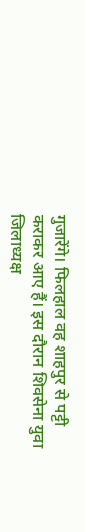गुजारेंगे। फिलहाल वह शाहपुर से पट्टी कराकर आए हैं। इस दौरान शिवसेना युवा जिलाध्यक्ष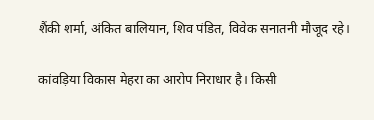शैंकी शर्मा, अंकित बालियान, शिव पंडित, विवेक सनातनी मौजूद रहे।

कांवड़िया विकास मेहरा का आरोप निराधार है। किसी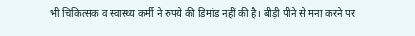भी चिकित्सक व स्वास्थ्य कर्मी ने रुपये की डिमांड नहीं की है। बीड़ी पीने से मना करने पर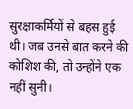सुरक्षाकर्मियों से बहस हुई थी। जब उनसे बात करने की कोशिश की, तो उन्होंने एक नहीं सुनी।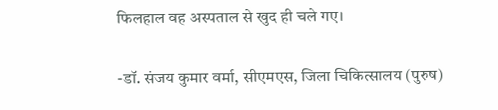फिलहाल वह अस्पताल से खुद ही चले गए।

-डॉ. संजय कुमार वर्मा, सीएमएस, जिला चिकित्सालय (पुरुष)